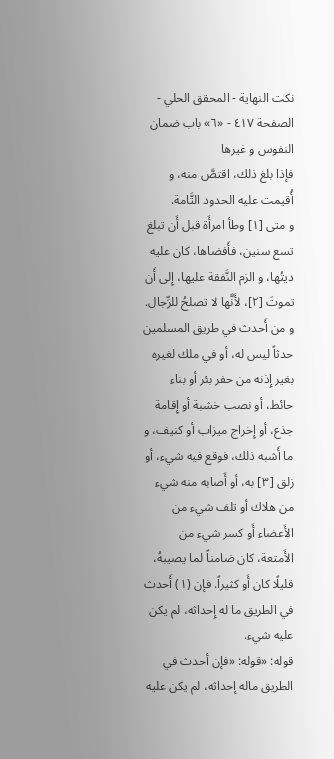نكت النهاية - المحقق الحلي - الصفحة ٤١٧ - «٦» باب ضمان النفوس و غيرها
فإذا بلغ ذلك، اقتصَّ منه، و أُقيمت عليه الحدود التَّامة.
و متى [١] وطأ امرأَة قبل أَن تبلغ تسع سنين، فأَفضاها، كان عليه ديتُها، و الزم النَّفقة عليها، إِلى أَن تموتَ [٢]، لأَنَّها لا تصلحُ للرِّجال.
و من أَحدث في طريق المسلمين حدثاً ليس له، أو في ملك لغيره بغير إِذنه من حفر بئر أو بناء حائط، أو نصب خشبة أو إِقامة جذع، أو إِخراج ميزاب أو كنيف، و ما أَشبه ذلك، فوقع فيه شيء، أو زلق [٣] به، أو أَصابه منه شيء من هلاك أو تلف شيء من الأَعضاء أَو كسر شيء من الأَمتعة، كان ضامناً لما يصيبهُ، قليلًا كان أَو كثيراً. فإن (١) أَحدث في الطريق ما له إِحداثه، لم يكن عليه شيء.
قوله: «قوله: «فإن أحدث في الطريق ماله إحداثه، لم يكن عليه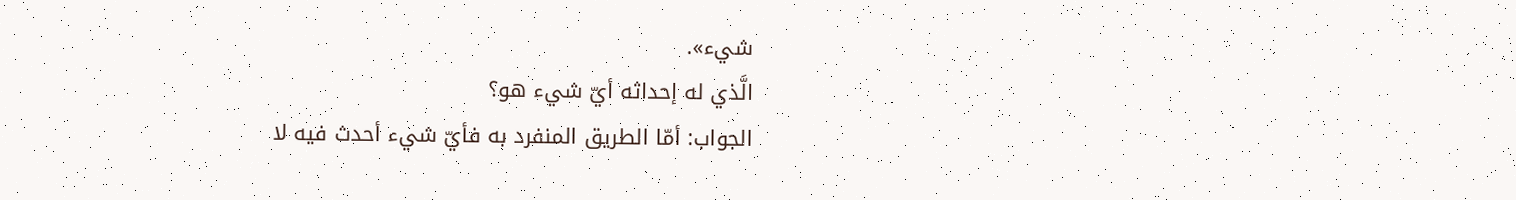شيء».
الَّذي له إحداثه أيّ شيء هو؟
الجواب: أمّا الطريق المنفرد به فأيّ شيء أحدث فيه لا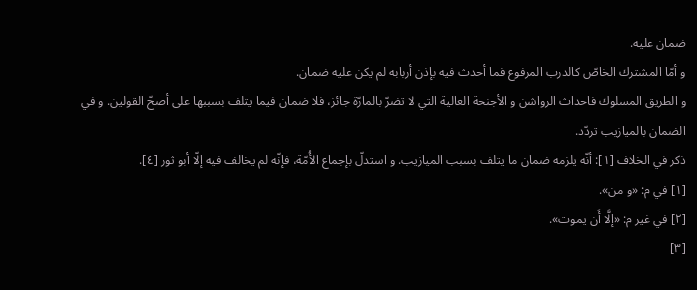ضمان عليه.
و أمّا المشترك الخاصّ كالدرب المرفوع فما أحدث فيه بإذن أربابه لم يكن عليه ضمان.
و الطريق المسلوك فاحداث الرواشن و الأجنحة العالية التي لا تضرّ بالمارّة جائز، فلا ضمان فيما يتلف بسببها على أصحّ القولين. و في الضمان بالميازيب تردّد.
ذكر في الخلاف [١]: أنّه يلزمه ضمان ما يتلف بسبب الميازيب. و استدلّ بإجماع الأُمّة، فإنّه لم يخالف فيه إلّا أبو ثور [٤].
[١] في م: «و من».
[٢] في غير م: «إلَّا أَن يموت».
[٣]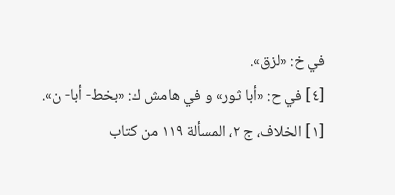في خ: «لزق».
[٤] في ح: «أبا ثور» و في هامش ك: «بخط- أبا- ن».
[١] الخلاف، ج ٢، المسألة ١١٩ من كتاب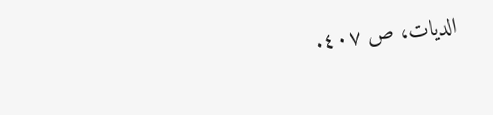الديات، ص ٤٠٧.